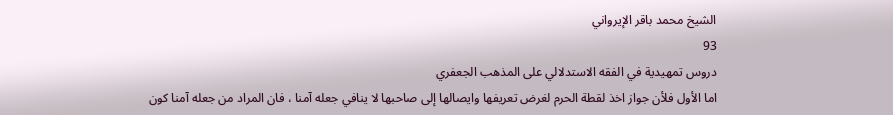الشيخ محمد باقر الإيرواني
93
دروس تمهيدية في الفقه الاستدلالي على المذهب الجعفري
اما الأول فلأن جواز اخذ لقطة الحرم لغرض تعريفها وايصالها إلى صاحبها لا ينافي جعله آمنا ، فان المراد من جعله آمنا كون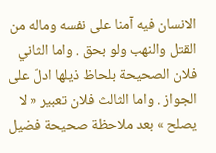الانسان فيه آمنا على نفسه وماله من القتل والنهب ولو بحق . واما الثاني فلان الصحيحة بلحاظ ذيلها ادلّ على الجواز . واما الثالث فلان تعبير « لا يصلح » بعد ملاحظة صحيحة فضيل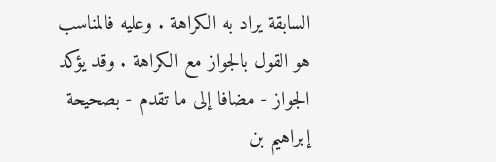السابقة يراد به الكراهة . وعليه فالمناسب هو القول بالجواز مع الكراهة . وقد يؤكد الجواز - مضافا إلى ما تقدم - بصحيحة إبراهيم بن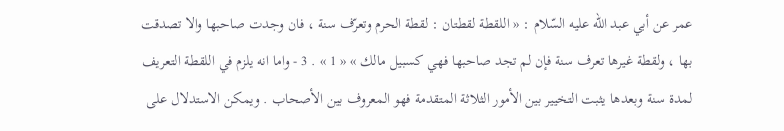عمر عن أبي عبد اللّه عليه السّلام : « اللقطة لقطتان : لقطة الحرم وتعرّف سنة ، فان وجدت صاحبها والا تصدقت بها ، ولقطة غيرها تعرف سنة فإن لم تجد صاحبها فهي كسبيل مالك » « 1 » . 3 - واما انه يلزم في اللقطة التعريف لمدة سنة وبعدها يثبت التخيير بين الأمور الثلاثة المتقدمة فهو المعروف بين الأصحاب . ويمكن الاستدلال على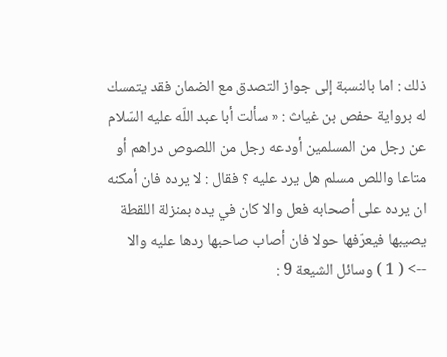ذلك : اما بالنسبة إلى جواز التصدق مع الضمان فقد يتمسك له برواية حفص بن غياث : « سألت أبا عبد اللّه عليه السّلام عن رجل من المسلمين أودعه رجل من اللصوص دراهم أو متاعا واللص مسلم هل يرد عليه ؟ فقال : لا يرده فان أمكنه ان يرده على أصحابه فعل والا كان في يده بمنزلة اللقطة يصيبها فيعرّفها حولا فان أصاب صاحبها ردها عليه والا
--> ( 1 ) وسائل الشيعة 9 :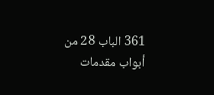361 الباب 28 من أبواب مقدمات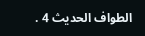الطواف الحديث 4 .